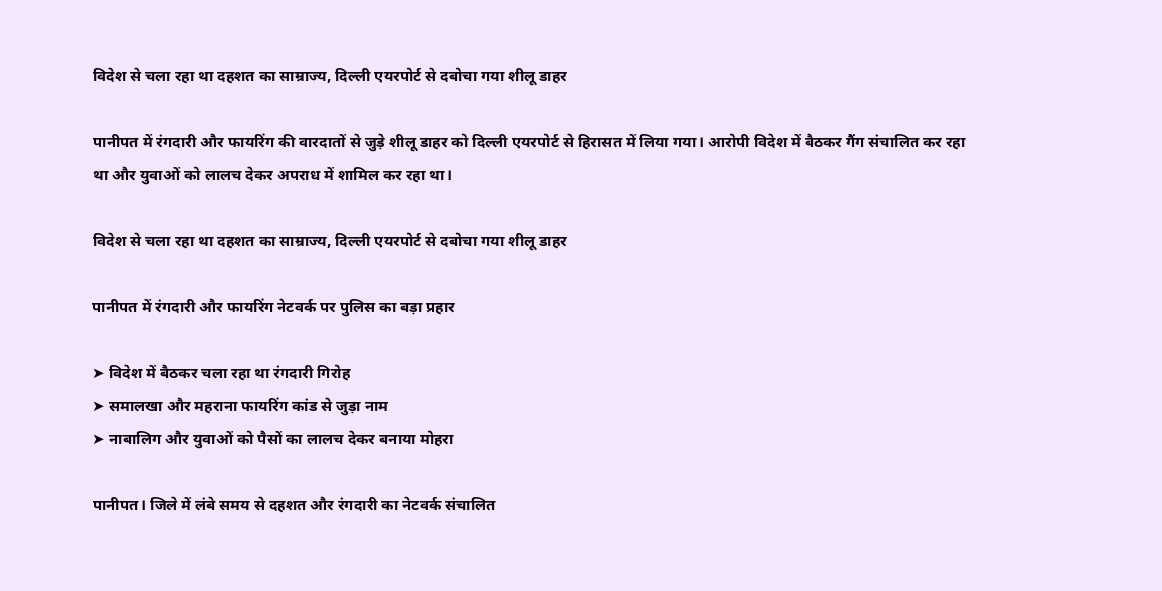विदेश से चला रहा था दहशत का साम्राज्य, दिल्ली एयरपोर्ट से दबोचा गया शीलू डाहर

पानीपत में रंगदारी और फायरिंग की वारदातों से जुड़े शीलू डाहर को दिल्ली एयरपोर्ट से हिरासत में लिया गया। आरोपी विदेश में बैठकर गैंग संचालित कर रहा था और युवाओं को लालच देकर अपराध में शामिल कर रहा था।

विदेश से चला रहा था दहशत का साम्राज्य, दिल्ली एयरपोर्ट से दबोचा गया शीलू डाहर

पानीपत में रंगदारी और फायरिंग नेटवर्क पर पुलिस का बड़ा प्रहार

➤ विदेश में बैठकर चला रहा था रंगदारी गिरोह
➤ समालखा और महराना फायरिंग कांड से जुड़ा नाम
➤ नाबालिग और युवाओं को पैसों का लालच देकर बनाया मोहरा

पानीपत। जिले में लंबे समय से दहशत और रंगदारी का नेटवर्क संचालित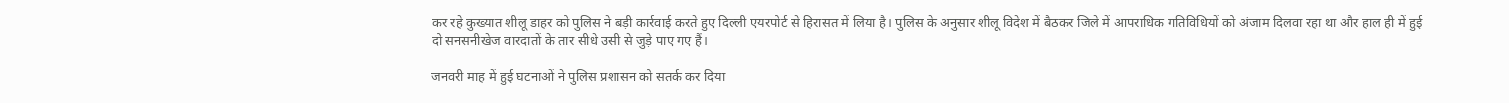कर रहे कुख्यात शीलू डाहर को पुलिस ने बड़ी कार्रवाई करते हुए दिल्ली एयरपोर्ट से हिरासत में लिया है। पुलिस के अनुसार शीलू विदेश में बैठकर जिले में आपराधिक गतिविधियों को अंजाम दिलवा रहा था और हाल ही में हुई दो सनसनीखेज वारदातों के तार सीधे उसी से जुड़े पाए गए हैं।

जनवरी माह में हुई घटनाओं ने पुलिस प्रशासन को सतर्क कर दिया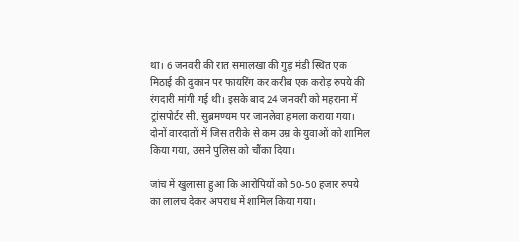था। 6 जनवरी की रात समालखा की गुड़ मंडी स्थित एक मिठाई की दुकान पर फायरिंग कर करीब एक करोड़ रुपये की रंगदारी मांगी गई थी। इसके बाद 24 जनवरी को महराना में ट्रांसपोर्टर सी. सुब्रमण्यम पर जानलेवा हमला कराया गया। दोनों वारदातों में जिस तरीके से कम उम्र के युवाओं को शामिल किया गया, उसने पुलिस को चौंका दिया।

जांच में खुलासा हुआ कि आरोपियों को 50-50 हजार रुपये का लालच देकर अपराध में शामिल किया गया।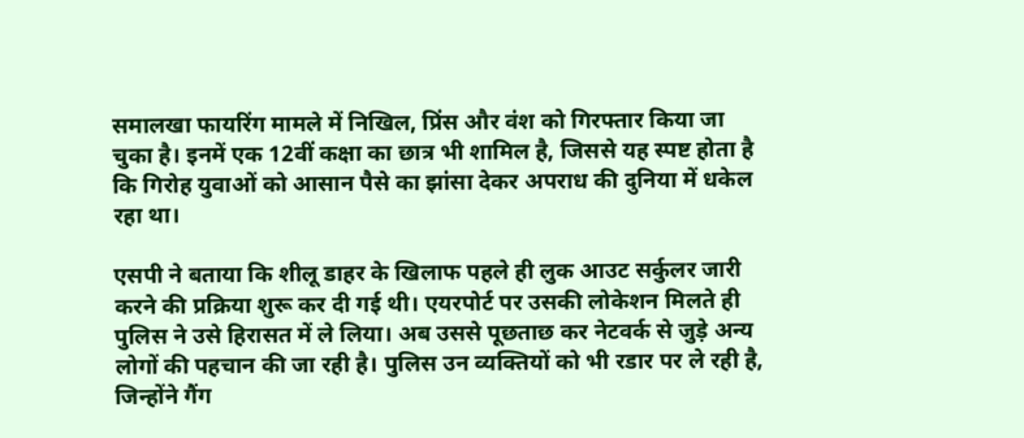समालखा फायरिंग मामले में निखिल, प्रिंस और वंश को गिरफ्तार किया जा चुका है। इनमें एक 12वीं कक्षा का छात्र भी शामिल है, जिससे यह स्पष्ट होता है कि गिरोह युवाओं को आसान पैसे का झांसा देकर अपराध की दुनिया में धकेल रहा था।

एसपी ने बताया कि शीलू डाहर के खिलाफ पहले ही लुक आउट सर्कुलर जारी करने की प्रक्रिया शुरू कर दी गई थी। एयरपोर्ट पर उसकी लोकेशन मिलते ही पुलिस ने उसे हिरासत में ले लिया। अब उससे पूछताछ कर नेटवर्क से जुड़े अन्य लोगों की पहचान की जा रही है। पुलिस उन व्यक्तियों को भी रडार पर ले रही है, जिन्होंने गैंग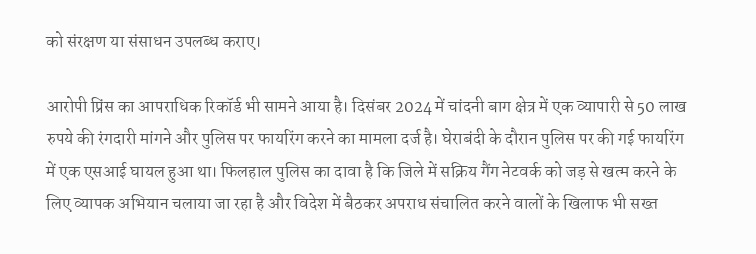को संरक्षण या संसाधन उपलब्ध कराए।

आरोपी प्रिंस का आपराधिक रिकॉर्ड भी सामने आया है। दिसंबर 2024 में चांदनी बाग क्षेत्र में एक व्यापारी से 50 लाख रुपये की रंगदारी मांगने और पुलिस पर फायरिंग करने का मामला दर्ज है। घेराबंदी के दौरान पुलिस पर की गई फायरिंग में एक एसआई घायल हुआ था। फिलहाल पुलिस का दावा है कि जिले में सक्रिय गैंग नेटवर्क को जड़ से खत्म करने के लिए व्यापक अभियान चलाया जा रहा है और विदेश में बैठकर अपराध संचालित करने वालों के खिलाफ भी सख्त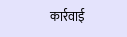कार्रवाई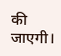की जाएगी।